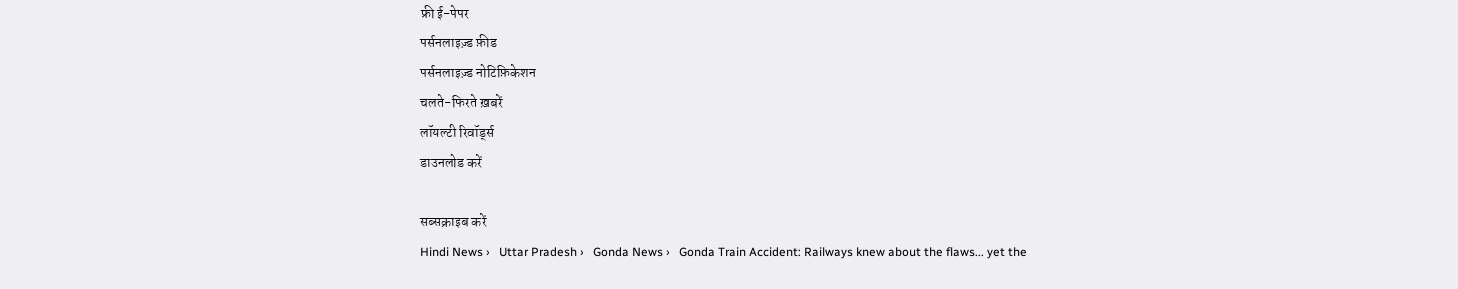फ्री ई-पेपर
पर्सनलाइज़्ड फ़ीड
पर्सनलाइज़्ड नोटिफ़िकेशन
चलते-फिरते ख़बरें
लॉयल्टी रिवॉर्ड्स
डाउनलोड करें

सब्सक्राइब करें
Hindi News ›   Uttar Pradesh ›   Gonda News ›   Gonda Train Accident: Railways knew about the flaws... yet the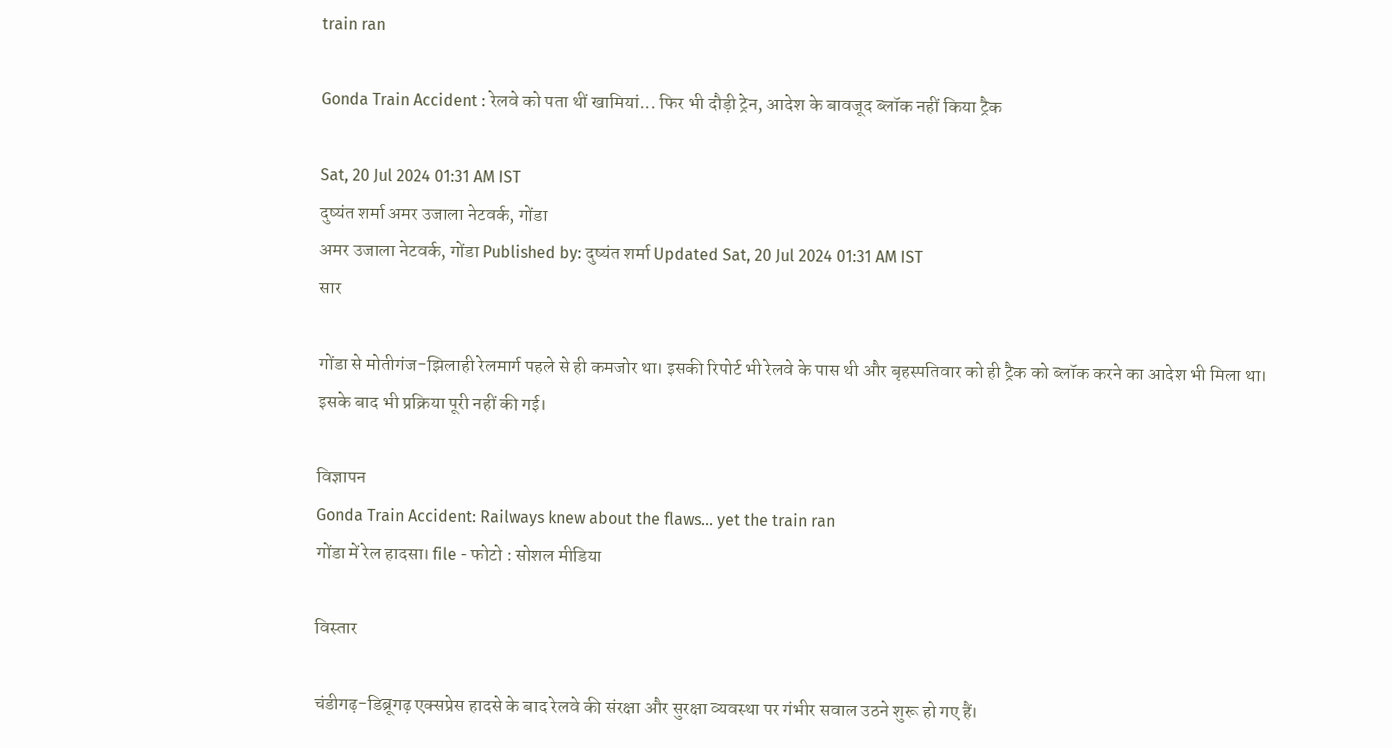train ran

Gonda Train Accident : रेलवे को पता थीं खामियां... फिर भी दौड़ी ट्रेन, आदेश के बावजूद ब्लॉक नहीं किया ट्रैक

Sat, 20 Jul 2024 01:31 AM IST
दुष्यंत शर्मा अमर उजाला नेटवर्क, गोंडा
अमर उजाला नेटवर्क, गोंडा Published by: दुष्यंत शर्मा Updated Sat, 20 Jul 2024 01:31 AM IST
सार

गोंडा से मोतीगंज-झिलाही रेलमार्ग पहले से ही कमजोर था। इसकी रिपोर्ट भी रेलवे के पास थी और बृहस्पतिवार को ही ट्रैक को ब्लॉक करने का आदेश भी मिला था। इसके बाद भी प्रक्रिया पूरी नहीं की गई।

विज्ञापन
Gonda Train Accident: Railways knew about the flaws... yet the train ran
गोंडा में रेल हादसा। file - फोटो : सोशल मीडिया

विस्तार

चंडीगढ़-डिब्रूगढ़ एक्सप्रेस हादसे के बाद रेलवे की संरक्षा और सुरक्षा व्यवस्था पर गंभीर सवाल उठने शुरू हो गए हैं।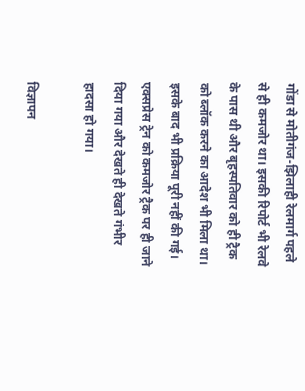गोंडा से मोतीगंज-झिलाही रेलमार्ग पहले से ही कमजोर था। इसकी रिपोर्ट भी रेलवे के पास थी और बृहस्पतिवार को ही ट्रैक को ब्लॉक करने का आदेश भी मिला था। इसके बाद भी प्रक्रिया पूरी नहीं की गई। एक्सप्रेस ट्रेन को कमजोर ट्रैक पर ही जाने दिया गया और देखते ही देखते गंभीर हादसा हो गया।

विज्ञापन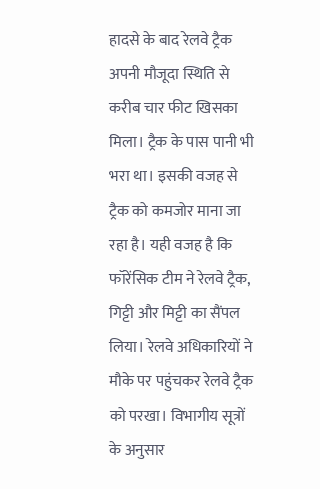हादसे के बाद रेलवे ट्रैक अपनी मौजूदा स्थिति से करीब चार फीट खिसका मिला। ट्रैक के पास पानी भी भरा था। इसकी वजह से ट्रैक को कमजोर माना जा रहा है। यही वजह है कि फॉरेंसिक टीम ने रेलवे ट्रैक, गिट्टी और मिट्टी का सैंपल लिया। रेलवे अधिकारियों ने मौके पर पहुंचकर रेलवे ट्रैक को परखा। विभागीय सूत्रों के अनुसार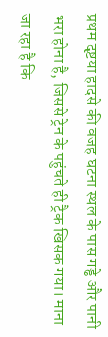प्रथम दृष्टया हादसे की वजह घटना स्थल के पास गड्ढे और पानी भरा होना है, जिससे ट्रेन के पहुंचते ही ट्रैक खिसक गया। माना जा रहा है कि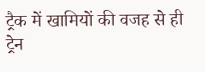ट्रैक में खामियों की वजह से ही ट्रेन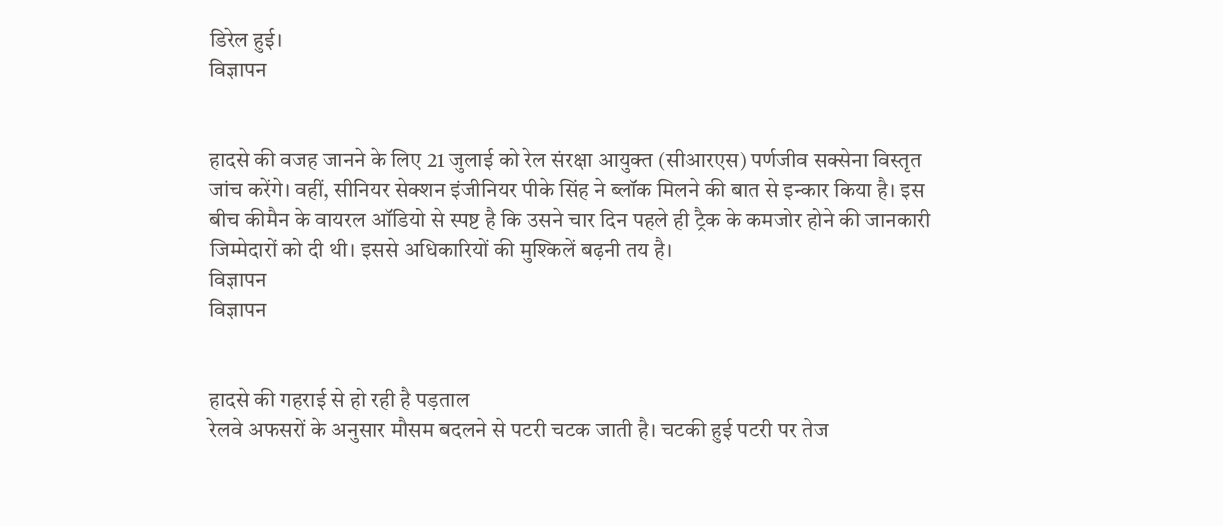डिरेल हुई।
विज्ञापन


हादसे की वजह जानने के लिए 21 जुलाई को रेल संरक्षा आयुक्त (सीआरएस) पर्णजीव सक्सेना विस्तृत जांच करेंगे। वहीं, सीनियर सेक्शन इंजीनियर पीके सिंह ने ब्लॉक मिलने की बात से इन्कार किया है। इस बीच कीमैन के वायरल ऑडियो से स्पष्ट है कि उसने चार दिन पहले ही ट्रैक के कमजोर होने की जानकारी जिम्मेदारों को दी थी। इससे अधिकारियों की मुश्किलें बढ़नी तय है।
विज्ञापन
विज्ञापन


हादसे की गहराई से हो रही है पड़ताल
रेलवे अफसरों के अनुसार मौसम बदलने से पटरी चटक जाती है। चटकी हुई पटरी पर तेज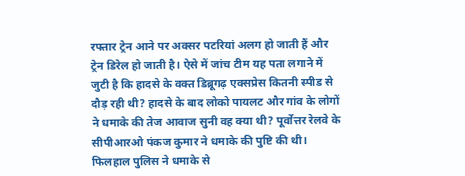रफ्तार ट्रेन आने पर अक्सर पटरियां अलग हो जाती हैं और ट्रेन डिरेल हो जाती है। ऐसे में जांच टीम यह पता लगाने में जुटी है कि हादसे के वक्त डिब्रूगढ़ एक्सप्रेस कितनी स्पीड से दौड़ रही थी? हादसे के बाद लोको पायलट और गांव के लोगों ने धमाके की तेज आवाज सुनी वह क्या थी? पूर्वोत्तर रेलवे के सीपीआरओ पंकज कुमार ने धमाके की पुष्टि की थी। फिलहाल पुलिस ने धमाके से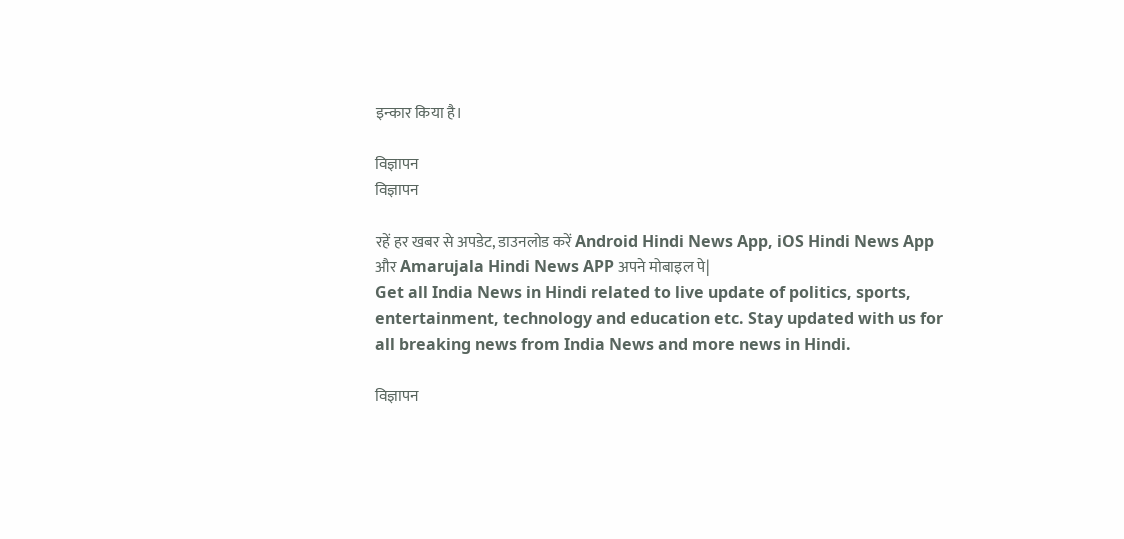इन्कार किया है।

विज्ञापन
विज्ञापन

रहें हर खबर से अपडेट, डाउनलोड करें Android Hindi News App, iOS Hindi News App और Amarujala Hindi News APP अपने मोबाइल पे|
Get all India News in Hindi related to live update of politics, sports, entertainment, technology and education etc. Stay updated with us for all breaking news from India News and more news in Hindi.

विज्ञापन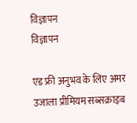विज्ञापन
विज्ञापन

एड फ्री अनुभव के लिए अमर उजाला प्रीमियम सब्सक्राइब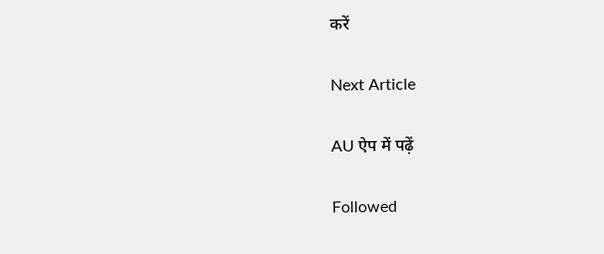करें

Next Article

AU ऐप में पढ़ें

Followed